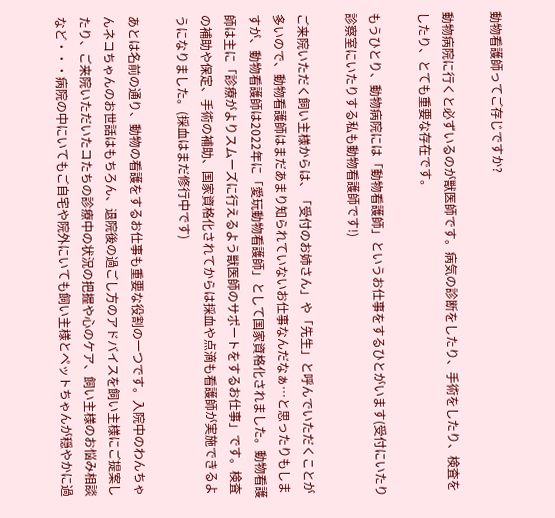動物看護師ってご存じですか?

動物病院に行くと必ずいるのが獣医師です。病気の診断をしたり、手術をしたり、検査をしたり、とても重要な存在です。

もうひとり、動物病院には「動物看護師」というお仕事をするひとがいます(受付にいたり診察室にいたりする私も動物看護師です!)

ご来院いただく飼い主様からは、「受付のお姉さん」や「先生」と呼んでいただくことが多いので、動物看護師はまだあまり知られていないお仕事なんだなぁ…と思ったりもしますが、動物看護師は2022年に「愛玩動物看護師」として国家資格化されました。動物看護師は主に「診療がよりスムーズに行えるよう獣医師のサポートをするお仕事」です。検査の補助や保定、手術の補助、国家資格化されてからは採血や点滴も看護師が実施できるようになりました。(採血はまだ修行中です)

あとは名前の通り、動物の看護をするお仕事も重要な役割の一つです。入院中のわんちゃんネコちゃんのお世話はもちろん、退院後の過ごし方のアドバイスを飼い主様にご提案したり、ご来院いただいたコたちの診療中の状況の把握や心のケア、飼い主様のお悩み相談など・・・病院の中にいてもご自宅や院外にいても飼い主様とペットちゃんが穏やかに過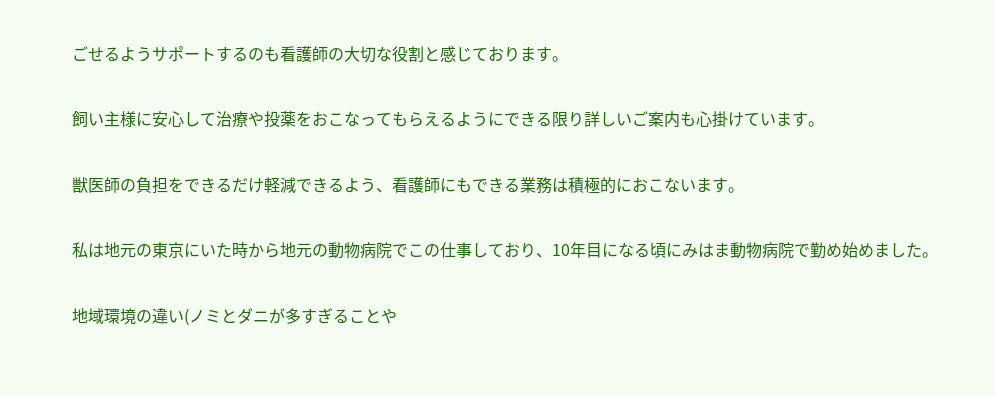ごせるようサポートするのも看護師の大切な役割と感じております。

飼い主様に安心して治療や投薬をおこなってもらえるようにできる限り詳しいご案内も心掛けています。

獣医師の負担をできるだけ軽減できるよう、看護師にもできる業務は積極的におこないます。

私は地元の東京にいた時から地元の動物病院でこの仕事しており、10年目になる頃にみはま動物病院で勤め始めました。

地域環境の違い(ノミとダニが多すぎることや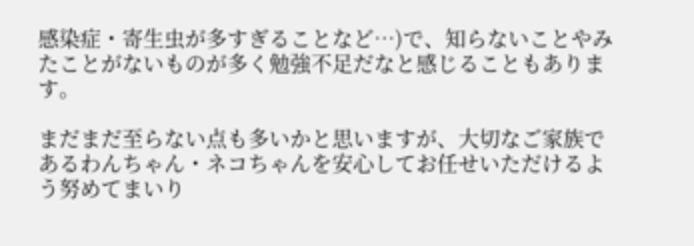感染症・寄生虫が多すぎることなど…)で、知らないことやみたことがないものが多く勉強不足だなと感じることもあります。

まだまだ至らない点も多いかと思いますが、大切なご家族であるわんちゃん・ネコちゃんを安心してお任せいただけるよう努めてまいり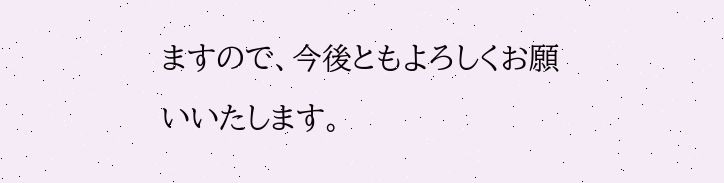ますので、今後ともよろしくお願いいたします。